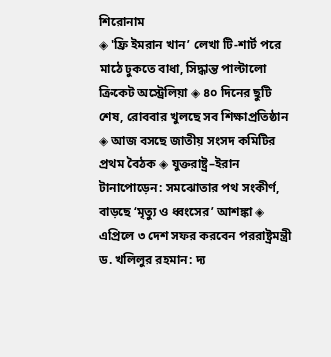শিরোনাম
◈ 'ফ্রি ইমরান খান’ লেখা টি-শার্ট প‌রে মাঠে ঢুকতে বাধা, সিদ্ধান্ত পাল্টালো ক্রিকেট অস্ট্রেলিয়া ◈ ৪০ দিনের ছুটি শেষ, রোববার খুলছে সব শিক্ষাপ্রতিষ্ঠান ◈ আজ বসছে জাতীয় সংসদ কমিটির প্রথম বৈঠক ◈ যুক্তরাষ্ট্র–ইরান টানাপোড়েন: সমঝোতার পথ সংকীর্ণ, বাড়ছে ‘মৃত্যু ও ধ্বংসের’ আশঙ্কা ◈ এপ্রিলে ৩ দেশ সফর করবেন পররাষ্ট্রমন্ত্রী ড. খলিলুর রহমান: দ্য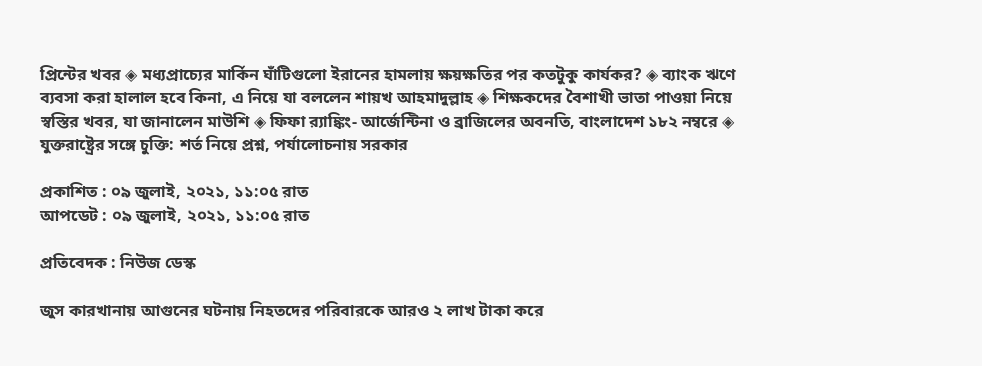প্রিন্টের খবর ◈ মধ্যপ্রাচ্যের মার্কিন ঘাঁটিগুলো ইরানের হামলায় ক্ষয়ক্ষতির পর কতটুকু কার্যকর? ◈ ব্যাংক ঋণে ব্যবসা করা হালাল হবে কিনা, এ নিয়ে যা বললেন শায়খ আহমাদুল্লাহ ◈ শিক্ষকদের বৈশাখী ভাতা পাওয়া নিয়ে স্বস্তির খবর, যা জানালেন মাউশি ◈ ফিফা র‍্যাঙ্কিং- আর্জেন্টিনা ও ব্রাজিলের অবনতি, বাংলা‌দেশ ১৮২ নম্ব‌রে ◈ যুক্তরাষ্ট্রের সঙ্গে চুক্তি: শর্ত নিয়ে প্রশ্ন, পর্যালোচনায় সরকার

প্রকাশিত : ০৯ জুলাই, ২০২১, ১১:০৫ রাত
আপডেট : ০৯ জুলাই, ২০২১, ১১:০৫ রাত

প্রতিবেদক : নিউজ ডেস্ক

জুস কারখানায় আগুনের ঘটনায় নিহতদের পরিবারকে আরও ২ লাখ টাকা করে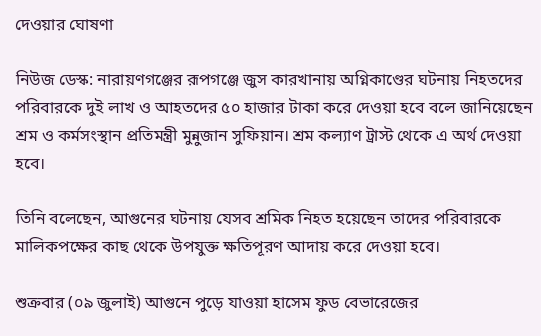দেওয়ার ঘোষণা

নিউজ ডেস্ক: নারায়ণগঞ্জের রূপগঞ্জে জুস কারখানায় অগ্নিকাণ্ডের ঘটনায় নিহতদের পরিবারকে দুই লাখ ও আহতদের ৫০ হাজার টাকা করে দেওয়া হবে বলে জানিয়েছেন শ্রম ও কর্মসংস্থান প্রতিমন্ত্রী মুন্নুজান সুফিয়ান। শ্রম কল্যাণ ট্রাস্ট থেকে এ অর্থ দেওয়া হবে।

তিনি বলেছেন, আগুনের ঘটনায় যেসব শ্রমিক নিহত হয়েছেন তাদের পরিবারকে মালিকপক্ষের কাছ থেকে উপযুক্ত ক্ষতিপূরণ আদায় করে দেওয়া হবে।

শুক্রবার (০৯ জুলাই) আগুনে পুড়ে যাওয়া হাসেম ফুড বেভারেজের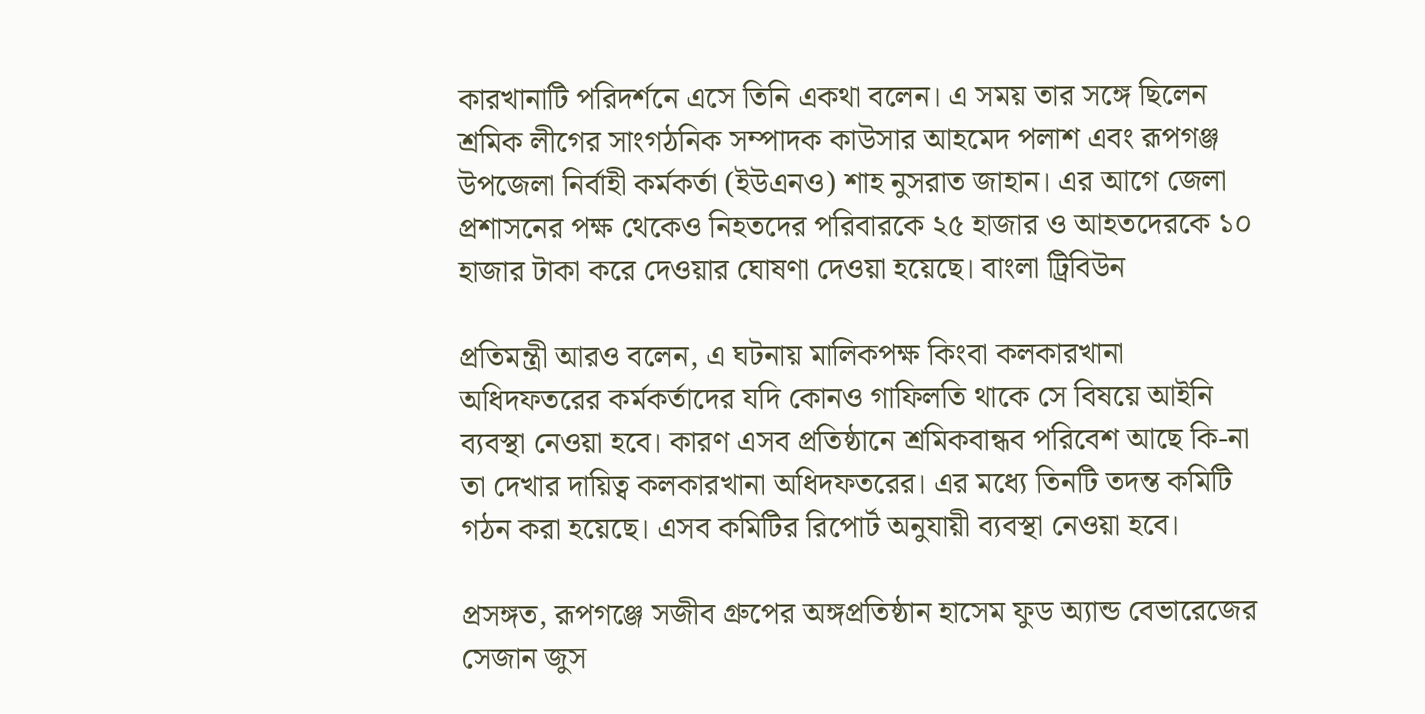কারখানাটি পরিদর্শনে এসে তিনি একথা বলেন। এ সময় তার সঙ্গে ছিলেন শ্রমিক লীগের সাংগঠনিক সম্পাদক কাউসার আহমেদ পলাশ এবং রূপগঞ্জ উপজেলা নির্বাহী কর্মকর্তা (ইউএনও) শাহ নুসরাত জাহান। এর আগে জেলা প্রশাসনের পক্ষ থেকেও নিহতদের পরিবারকে ২৫ হাজার ও আহতদেরকে ১০ হাজার টাকা করে দেওয়ার ঘোষণা দেওয়া হয়েছে। বাংলা ট্রিবিউন

প্রতিমন্ত্রী আরও বলেন, এ ঘটনায় মালিকপক্ষ কিংবা কলকারখানা অধিদফতরের কর্মকর্তাদের যদি কোনও গাফিলতি থাকে সে বিষয়ে আইনি ব্যবস্থা নেওয়া হবে। কারণ এসব প্রতিষ্ঠানে শ্রমিকবান্ধব পরিবেশ আছে কি-না তা দেখার দায়িত্ব কলকারখানা অধিদফতরের। এর মধ্যে তিনটি তদন্ত কমিটি গঠন করা হয়েছে। এসব কমিটির রিপোর্ট অনুযায়ী ব্যবস্থা নেওয়া হবে।

প্রসঙ্গত, রূপগঞ্জে সজীব গ্রুপের অঙ্গপ্রতিষ্ঠান হাসেম ফুড অ্যান্ড বেভারেজের সেজান জুস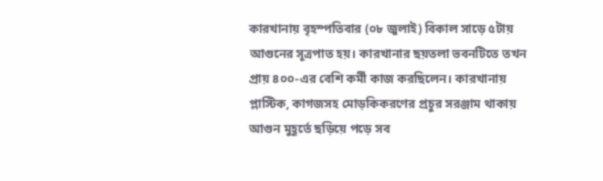কারখানায় বৃহস্পতিবার (০৮ জুলাই) বিকাল সাড়ে ৫টায় আগুনের সূত্রপাত হয়। কারখানার ছয়তলা ভবনটিতে তখন প্রায় ৪০০-এর বেশি কর্মী কাজ করছিলেন। কারখানায় প্লাস্টিক, কাগজসহ মোড়কিকরণের প্রচুর সরঞ্জাম থাকায় আগুন মুহূর্তে ছড়িয়ে পড়ে সব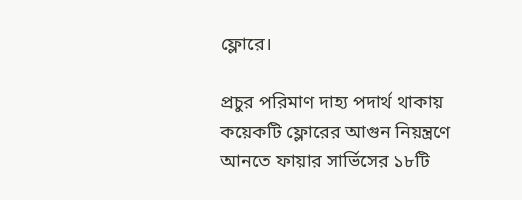ফ্লোরে।

প্রচুর পরিমাণ দাহ্য পদার্থ থাকায় কয়েকটি ফ্লোরের আগুন নিয়ন্ত্রণে আনতে ফায়ার সার্ভিসের ১৮টি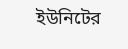ইউনিটের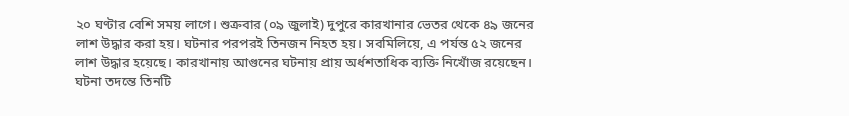২০ ঘণ্টার বেশি সময় লাগে। শুক্রবার (০৯ জুলাই) দুপুরে কারখানার ভেতর থেকে ৪৯ জনের লাশ উদ্ধার করা হয়। ঘটনার পরপরই তিনজন নিহত হয়। সবমিলিয়ে, এ পর্যন্ত ৫২ জনের লাশ উদ্ধার হয়েছে। কারখানায় আগুনের ঘটনায় প্রায় অর্ধশতাধিক ব্যক্তি নিখোঁজ রয়েছেন। ঘটনা তদন্তে তিনটি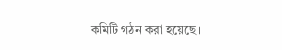কমিটি গঠন করা হয়েছে।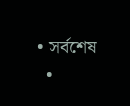• সর্বশেষ
  •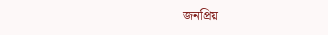জনপ্রিয়